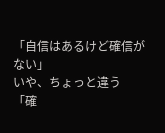「自信はあるけど確信がない」
いや、ちょっと違う
「確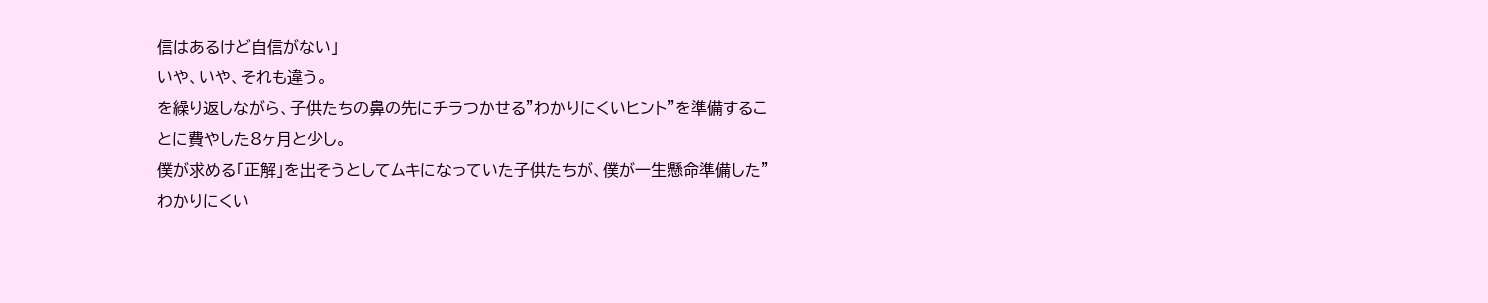信はあるけど自信がない」
いや、いや、それも違う。
を繰り返しながら、子供たちの鼻の先にチラつかせる"わかりにくいヒント"を準備することに費やした8ヶ月と少し。
僕が求める「正解」を出そうとしてムキになっていた子供たちが、僕が一生懸命準備した"わかりにくい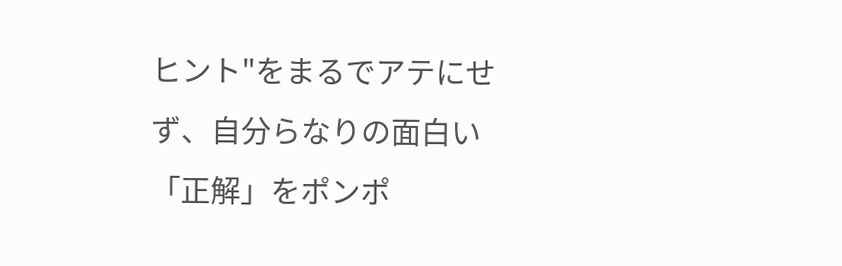ヒント"をまるでアテにせず、自分らなりの面白い「正解」をポンポ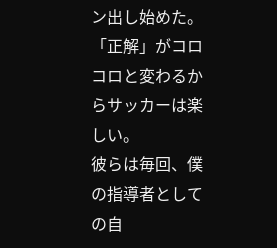ン出し始めた。
「正解」がコロコロと変わるからサッカーは楽しい。
彼らは毎回、僕の指導者としての自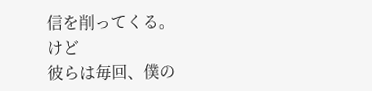信を削ってくる。
けど
彼らは毎回、僕の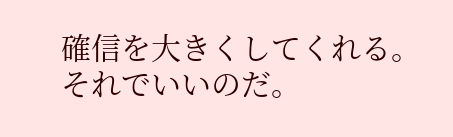確信を大きくしてくれる。
それでいいのだ。